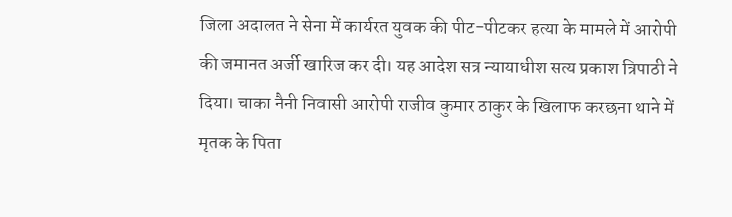जिला अदालत ने सेना में कार्यरत युवक की पीट-पीटकर हत्या के मामले में आरोपी की जमानत अर्जी खारिज कर दी। यह आदेश सत्र न्यायाधीश सत्य प्रकाश त्रिपाठी ने दिया। चाका नैनी निवासी आरोपी राजीव कुमार ठाकुर के खिलाफ करछना थाने में मृतक के पिता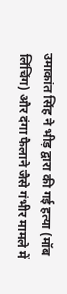उमाकांत सिंह ने भीड़ द्वारा की गई हत्या (मॉब लिंचिंग) और दंगा फैलाने जैसे गंभीर मामले में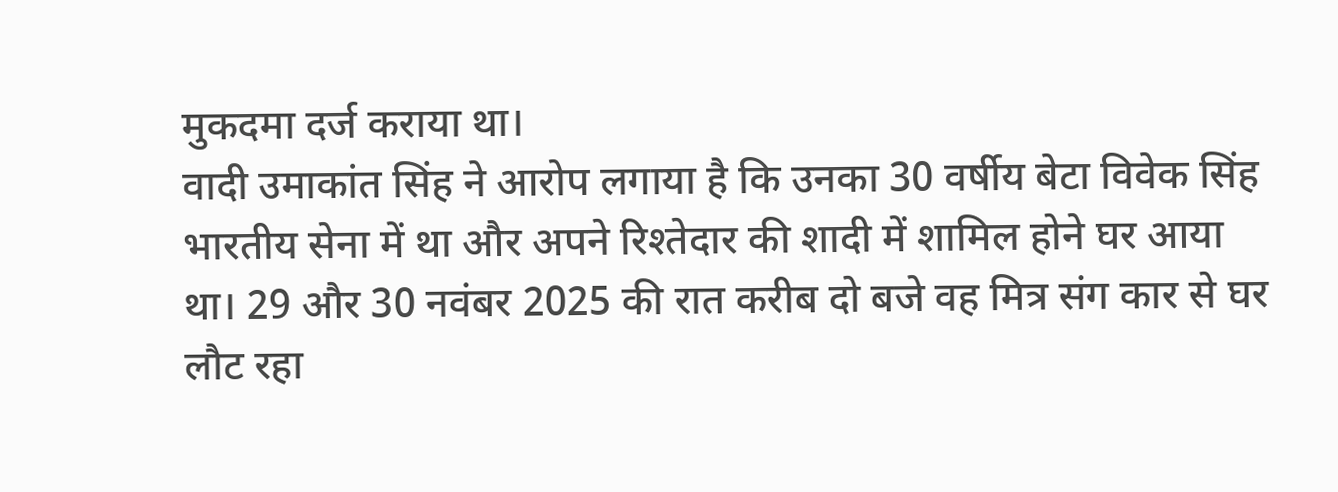मुकदमा दर्ज कराया था।
वादी उमाकांत सिंह ने आरोप लगाया है कि उनका 30 वर्षीय बेटा विवेक सिंह भारतीय सेना में था और अपने रिश्तेदार की शादी में शामिल होने घर आया था। 29 और 30 नवंबर 2025 की रात करीब दो बजे वह मित्र संग कार से घर लौट रहा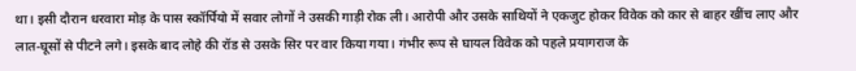था। इसी दौरान धरवारा मोड़ के पास स्कॉर्पियो में सवार लोगों ने उसकी गाड़ी रोक ली। आरोपी और उसके साथियों ने एकजुट होकर विवेक को कार से बाहर खींच लाए और लात-घूसों से पीटने लगे। इसके बाद लोहे की रॉड से उसके सिर पर वार किया गया। गंभीर रूप से घायल विवेक को पहले प्रयागराज के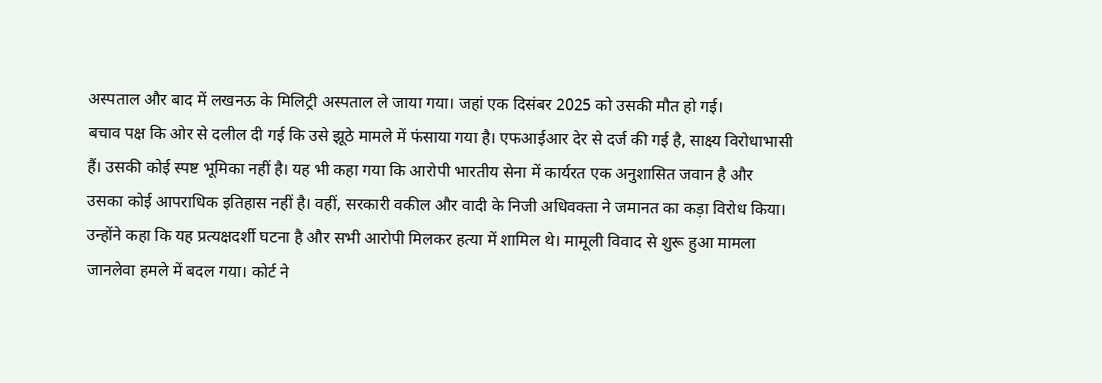अस्पताल और बाद में लखनऊ के मिलिट्री अस्पताल ले जाया गया। जहां एक दिसंबर 2025 को उसकी मौत हो गई।
बचाव पक्ष कि ओर से दलील दी गई कि उसे झूठे मामले में फंसाया गया है। एफआईआर देर से दर्ज की गई है, साक्ष्य विरोधाभासी हैं। उसकी कोई स्पष्ट भूमिका नहीं है। यह भी कहा गया कि आरोपी भारतीय सेना में कार्यरत एक अनुशासित जवान है और उसका कोई आपराधिक इतिहास नहीं है। वहीं, सरकारी वकील और वादी के निजी अधिवक्ता ने जमानत का कड़ा विरोध किया। उन्होंने कहा कि यह प्रत्यक्षदर्शी घटना है और सभी आरोपी मिलकर हत्या में शामिल थे। मामूली विवाद से शुरू हुआ मामला जानलेवा हमले में बदल गया। कोर्ट ने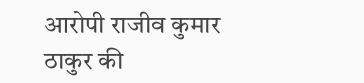आरोपी राजीव कुमार ठाकुर की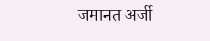जमानत अर्जी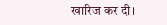खारिज कर दी।